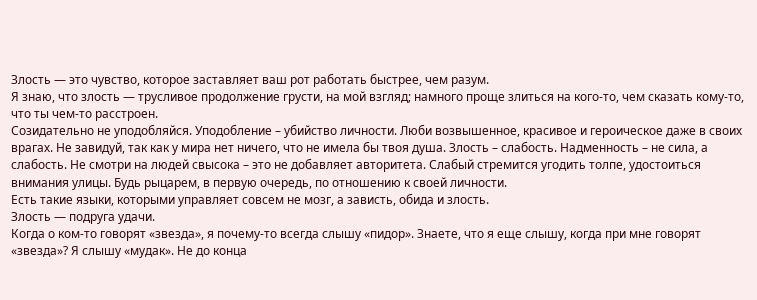Злость — это чувство, которое заставляет ваш рот работать быстрее, чем разум.
Я знаю, что злость — трусливое продолжение грусти, на мой взгляд; намного проще злиться на кого-то, чем сказать кому-то, что ты чем-то расстроен.
Созидательно не уподобляйся. Уподобление – убийство личности. Люби возвышенное, красивое и героическое даже в своих врагах. Не завидуй, так как у мира нет ничего, что не имела бы твоя душа. Злость – слабость. Надменность – не сила, а слабость. Не смотри на людей свысока – это не добавляет авторитета. Слабый стремится угодить толпе, удостоиться внимания улицы. Будь рыцарем, в первую очередь, по отношению к своей личности.
Есть такие языки, которыми управляет совсем не мозг, а зависть, обида и злость.
Злость — подруга удачи.
Когда о ком-то говорят «звезда», я почему-то всегда слышу «пидор». Знаете, что я еще слышу, когда при мне говорят «звезда»? Я слышу «мудак». Не до конца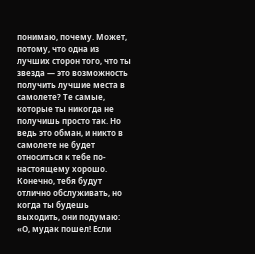понимаю, почему. Может, потому, что одна из лучших сторон того, что ты звезда — это возможность получить лучшие места в самолете? Те самые, которые ты никогда не получишь просто так. Но ведь это обман, и никто в самолете не будет относиться к тебе по-настоящему хорошо. Конечно, тебя будут отлично обслуживать, но когда ты будешь выходить, они подумаю: «О, мудак пошел! Если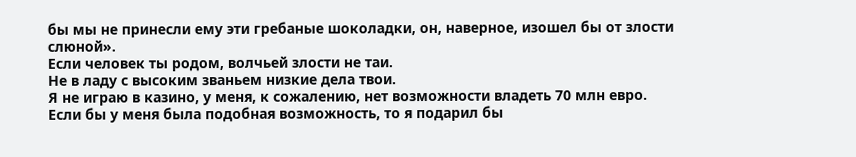бы мы не принесли ему эти гребаные шоколадки, он, наверное, изошел бы от злости слюной».
Если человек ты родом, волчьей злости не таи.
Не в ладу с высоким званьем низкие дела твои.
Я не играю в казино, у меня, к сожалению, нет возможности владеть 70 млн евро. Если бы у меня была подобная возможность, то я подарил бы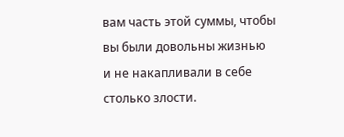вам часть этой суммы, чтобы вы были довольны жизнью и не накапливали в себе столько злости.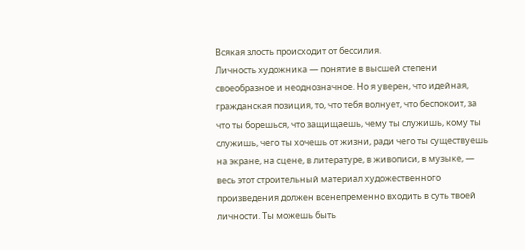Всякая злость происходит от бессилия.
Личность художника — понятие в высшей степени своеобразное и неоднозначное. Но я уверен, что идейная, гражданская позиция, то, что тебя волнует, что беспокоит, за что ты борешься, что защищаешь, чему ты служишь, кому ты служишь, чего ты хочешь от жизни, ради чего ты существуешь на экране, на сцене, в литературе, в живописи, в музыке, — весь этот строительный материал художественного произведения должен всенепременно входить в суть твоей личности. Ты можешь быть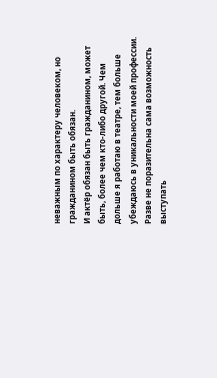неважным по характеру человеком, но гражданином быть обязан.
И актёр обязан быть гражданином, может быть, более чем кто-либо другой. Чем дольше я работаю в театре, тем больше убеждаюсь в уникальности моей профессии. Разве не поразительна сама возможность выступать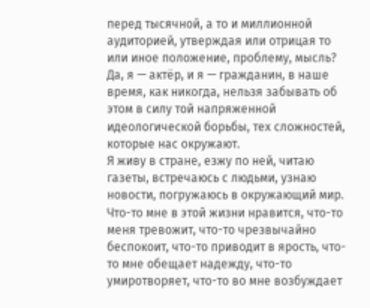перед тысячной, а то и миллионной аудиторией, утверждая или отрицая то или иное положение, проблему, мысль? Да, я — актёр, и я — гражданин, в наше время, как никогда, нельзя забывать об этом в силу той напряженной идеологической борьбы, тех сложностей, которые нас окружают.
Я живу в стране, езжу по ней, читаю газеты, встречаюсь с людьми, узнаю новости, погружаюсь в окружающий мир. Что-то мне в этой жизни нравится, что-то меня тревожит, что-то чрезвычайно беспокоит, что-то приводит в ярость, что-то мне обещает надежду, что-то умиротворяет, что-то во мне возбуждает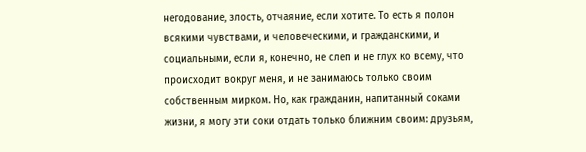негодование, злость, отчаяние, если хотите. То есть я полон всякими чувствами, и человеческими, и гражданскими, и социальными, если я, конечно, не слеп и не глух ко всему, что происходит вокруг меня, и не занимаюсь только своим собственным мирком. Но, как гражданин, напитанный соками жизни, я могу эти соки отдать только ближним своим: друзьям,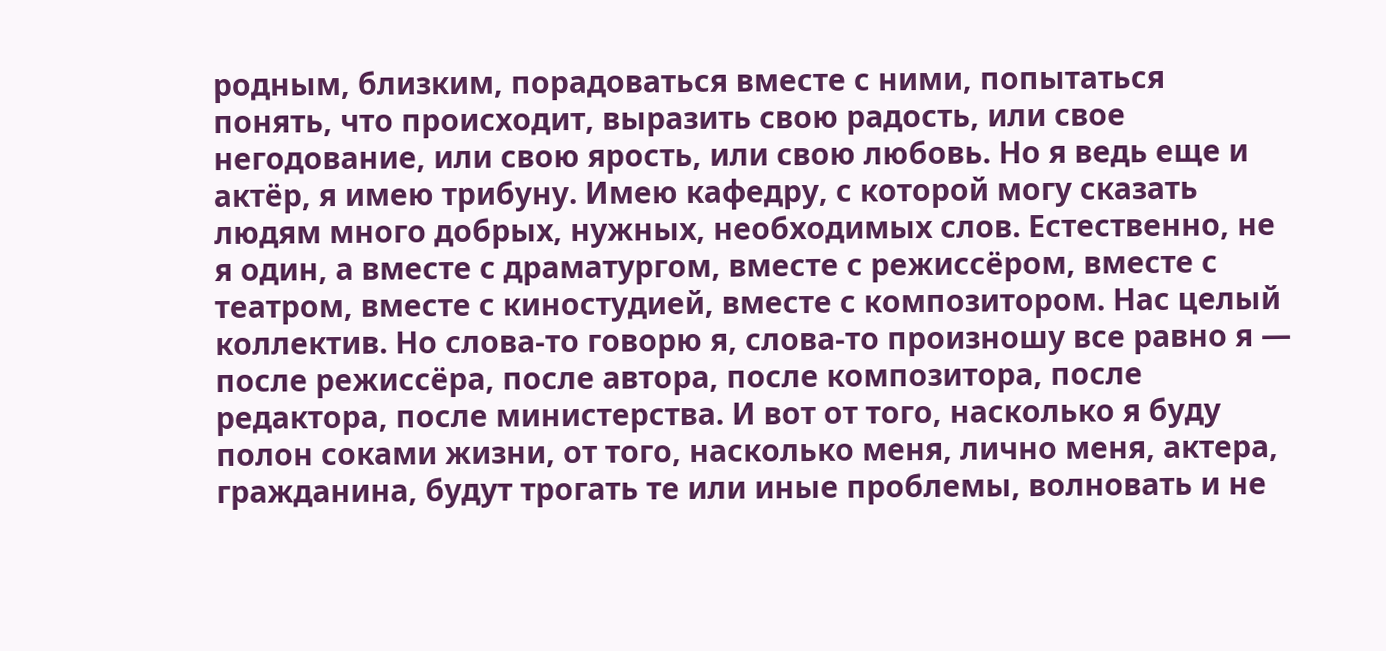родным, близким, порадоваться вместе с ними, попытаться понять, что происходит, выразить свою радость, или свое негодование, или свою ярость, или свою любовь. Но я ведь еще и актёр, я имею трибуну. Имею кафедру, с которой могу сказать людям много добрых, нужных, необходимых слов. Естественно, не я один, а вместе с драматургом, вместе с режиссёром, вместе с театром, вместе с киностудией, вместе с композитором. Нас целый коллектив. Но слова-то говорю я, слова-то произношу все равно я — после режиссёра, после автора, после композитора, после редактора, после министерства. И вот от того, насколько я буду полон соками жизни, от того, насколько меня, лично меня, актера, гражданина, будут трогать те или иные проблемы, волновать и не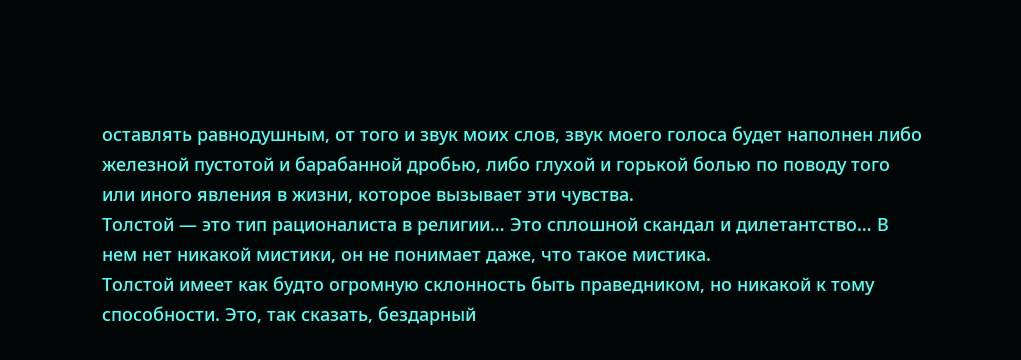оставлять равнодушным, от того и звук моих слов, звук моего голоса будет наполнен либо железной пустотой и барабанной дробью, либо глухой и горькой болью по поводу того или иного явления в жизни, которое вызывает эти чувства.
Толстой — это тип рационалиста в религии… Это сплошной скандал и дилетантство… В нем нет никакой мистики, он не понимает даже, что такое мистика.
Толстой имеет как будто огромную склонность быть праведником, но никакой к тому способности. Это, так сказать, бездарный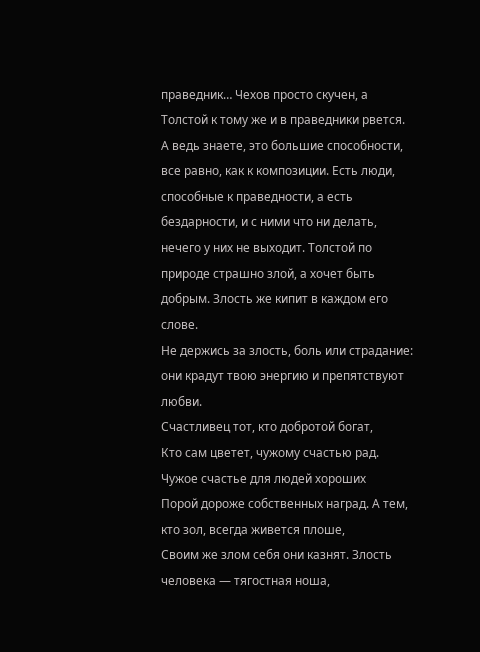праведник… Чехов просто скучен, а Толстой к тому же и в праведники рвется.
А ведь знаете, это большие способности, все равно, как к композиции. Есть люди, способные к праведности, а есть бездарности, и с ними что ни делать, нечего у них не выходит. Толстой по природе страшно злой, а хочет быть добрым. Злость же кипит в каждом его слове.
Не держись за злость, боль или страдание: они крадут твою энергию и препятствуют любви.
Счастливец тот, кто добротой богат,
Кто сам цветет, чужому счастью рад. Чужое счастье для людей хороших
Порой дороже собственных наград. А тем, кто зол, всегда живется плоше,
Своим же злом себя они казнят. Злость человека — тягостная ноша,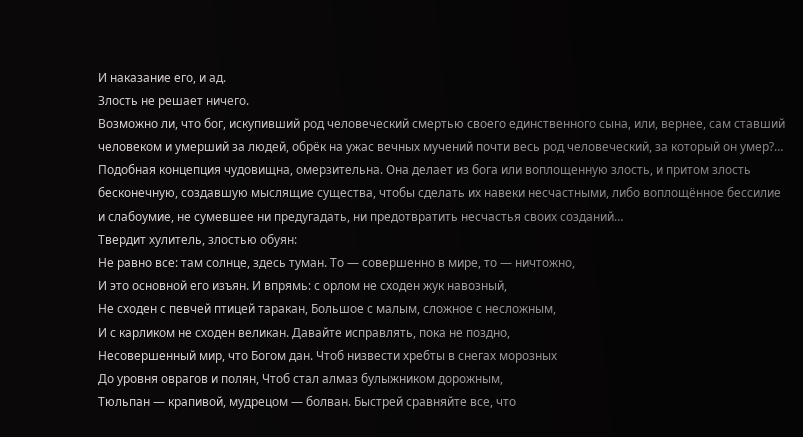И наказание его, и ад.
Злость не решает ничего.
Возможно ли, что бог, искупивший род человеческий смертью своего единственного сына, или, вернее, сам ставший человеком и умерший за людей, обрёк на ужас вечных мучений почти весь род человеческий, за который он умер?… Подобная концепция чудовищна, омерзительна. Она делает из бога или воплощенную злость, и притом злость бесконечную, создавшую мыслящие существа, чтобы сделать их навеки несчастными, либо воплощённое бессилие и слабоумие, не сумевшее ни предугадать, ни предотвратить несчастья своих созданий…
Твердит хулитель, злостью обуян:
Не равно все: там солнце, здесь туман. То — совершенно в мире, то — ничтожно,
И это основной его изъян. И впрямь: с орлом не сходен жук навозный,
Не сходен с певчей птицей таракан, Большое с малым, сложное с несложным,
И с карликом не сходен великан. Давайте исправлять, пока не поздно,
Несовершенный мир, что Богом дан. Чтоб низвести хребты в снегах морозных
До уровня оврагов и полян, Чтоб стал алмаз булыжником дорожным,
Тюльпан — крапивой, мудрецом — болван. Быстрей сравняйте все, что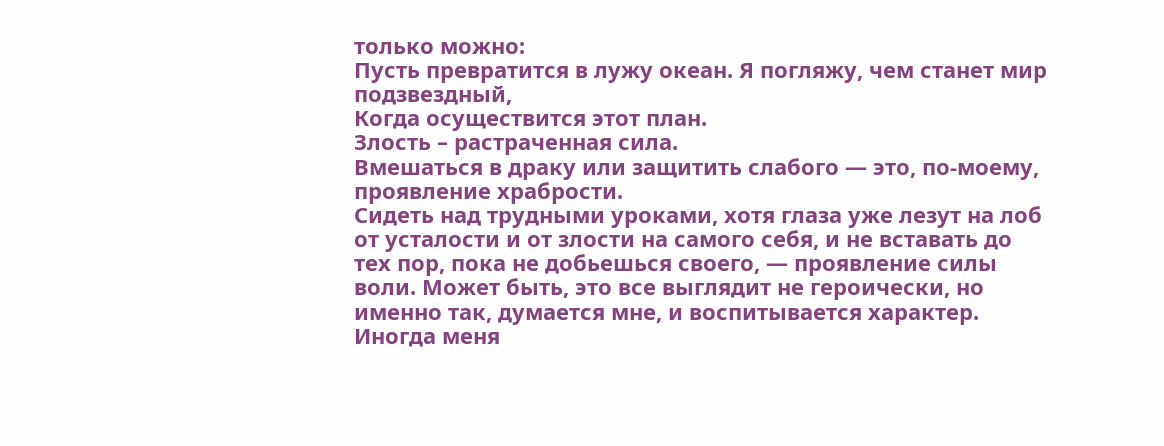только можно:
Пусть превратится в лужу океан. Я погляжу, чем станет мир подзвездный,
Когда осуществится этот план.
Злость – растраченная сила.
Вмешаться в драку или защитить слабого — это, по-моему, проявление храбрости.
Сидеть над трудными уроками, хотя глаза уже лезут на лоб от усталости и от злости на самого себя, и не вставать до тех пор, пока не добьешься своего, — проявление силы воли. Может быть, это все выглядит не героически, но именно так, думается мне, и воспитывается характер.
Иногда меня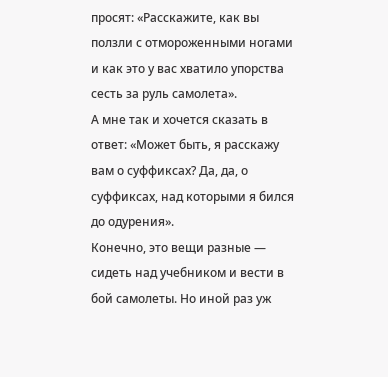просят: «Расскажите, как вы ползли с отмороженными ногами и как это у вас хватило упорства сесть за руль самолета».
А мне так и хочется сказать в ответ: «Может быть, я расскажу вам о суффиксах? Да, да, о суффиксах, над которыми я бился до одурения».
Конечно, это вещи разные — сидеть над учебником и вести в бой самолеты. Но иной раз уж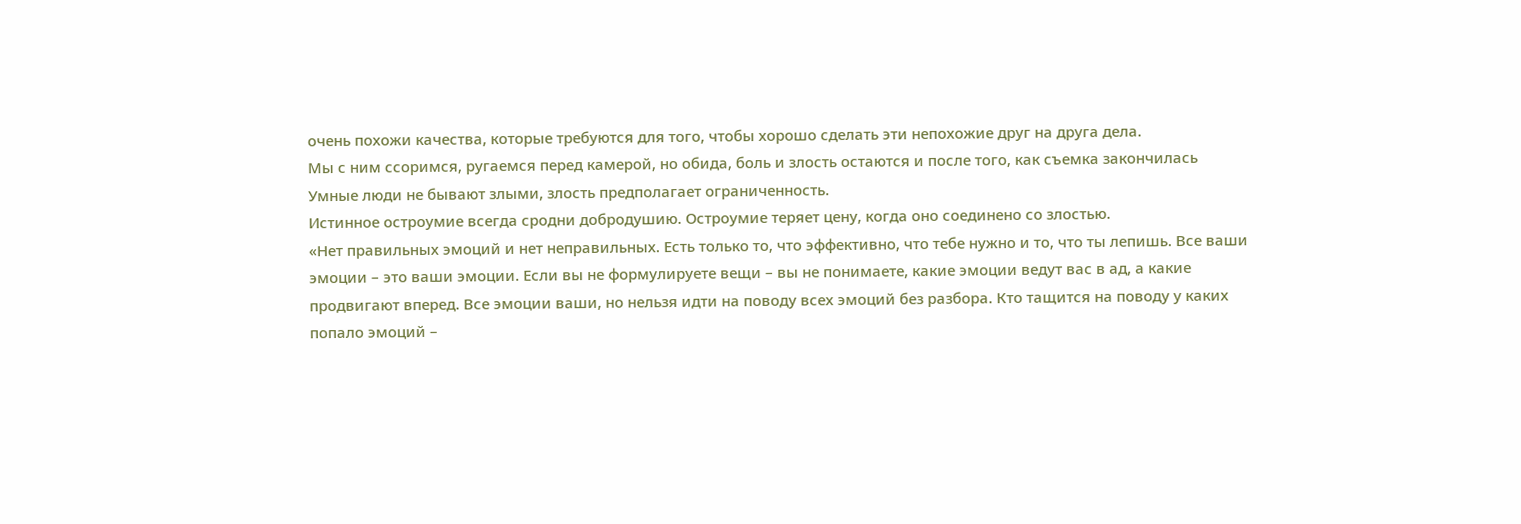очень похожи качества, которые требуются для того, чтобы хорошо сделать эти непохожие друг на друга дела.
Мы с ним ссоримся, ругаемся перед камерой, но обида, боль и злость остаются и после того, как съемка закончилась
Умные люди не бывают злыми, злость предполагает ограниченность.
Истинное остроумие всегда сродни добродушию. Остроумие теряет цену, когда оно соединено со злостью.
«Нет правильных эмоций и нет неправильных. Есть только то, что эффективно, что тебе нужно и то, что ты лепишь. Все ваши эмоции – это ваши эмоции. Если вы не формулируете вещи – вы не понимаете, какие эмоции ведут вас в ад, а какие продвигают вперед. Все эмоции ваши, но нельзя идти на поводу всех эмоций без разбора. Кто тащится на поводу у каких попало эмоций –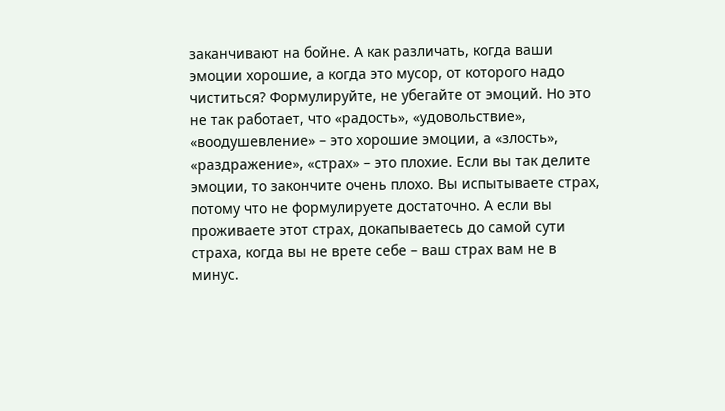заканчивают на бойне. А как различать, когда ваши эмоции хорошие, а когда это мусор, от которого надо чиститься? Формулируйте, не убегайте от эмоций. Но это не так работает, что «радость», «удовольствие», «воодушевление» – это хорошие эмоции, а «злость», «раздражение», «страх» – это плохие. Если вы так делите эмоции, то закончите очень плохо. Вы испытываете страх, потому что не формулируете достаточно. А если вы проживаете этот страх, докапываетесь до самой сути страха, когда вы не врете себе – ваш страх вам не в минус.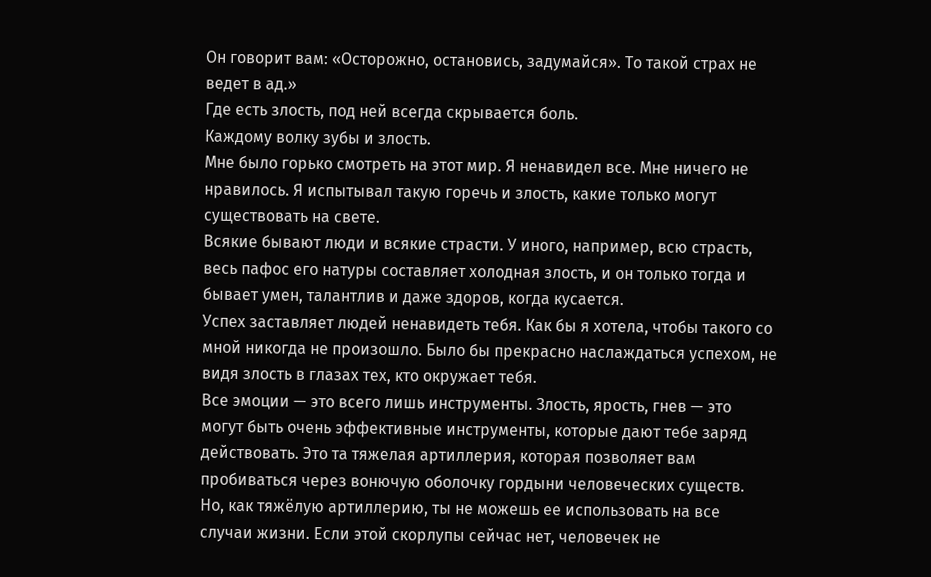Он говорит вам: «Осторожно, остановись, задумайся». То такой страх не ведет в ад.»
Где есть злость, под ней всегда скрывается боль.
Каждому волку зубы и злость.
Мне было горько смотреть на этот мир. Я ненавидел все. Мне ничего не нравилось. Я испытывал такую горечь и злость, какие только могут существовать на свете.
Всякие бывают люди и всякие страсти. У иного, например, всю страсть, весь пафос его натуры составляет холодная злость, и он только тогда и бывает умен, талантлив и даже здоров, когда кусается.
Успех заставляет людей ненавидеть тебя. Как бы я хотела, чтобы такого со мной никогда не произошло. Было бы прекрасно наслаждаться успехом, не видя злость в глазах тех, кто окружает тебя.
Все эмоции — это всего лишь инструменты. Злость, ярость, гнев — это могут быть очень эффективные инструменты, которые дают тебе заряд действовать. Это та тяжелая артиллерия, которая позволяет вам пробиваться через вонючую оболочку гордыни человеческих существ.
Но, как тяжёлую артиллерию, ты не можешь ее использовать на все случаи жизни. Если этой скорлупы сейчас нет, человечек не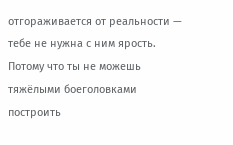отгораживается от реальности — тебе не нужна с ним ярость. Потому что ты не можешь тяжёлыми боеголовками построить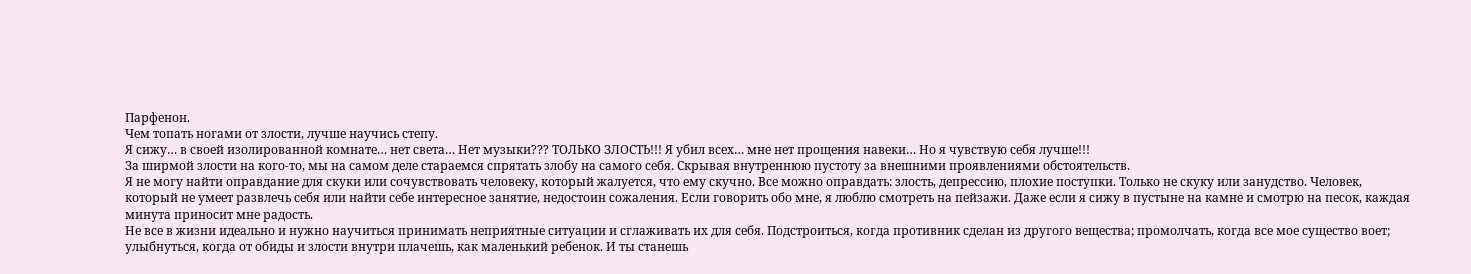Парфенон.
Чем топать ногами от злости, лучше научись степу.
Я сижу… в своей изолированной комнате… нет света… Нет музыки??? ТОЛЬКО ЗЛОСТЬ!!! Я убил всех… мне нет прощения навеки… Но я чувствую себя лучше!!!
За ширмой злости на кого-то, мы на самом деле стараемся спрятать злобу на самого себя. Скрывая внутреннюю пустоту за внешними проявлениями обстоятельств.
Я не могу найти оправдание для скуки или сочувствовать человеку, который жалуется, что ему скучно. Все можно оправдать: злость, депрессию, плохие поступки. Только не скуку или занудство. Человек, который не умеет развлечь себя или найти себе интересное занятие, недостоин сожаления. Если говорить обо мне, я люблю смотреть на пейзажи. Даже если я сижу в пустыне на камне и смотрю на песок, каждая минута приносит мне радость.
Не все в жизни идеально и нужно научиться принимать неприятные ситуации и сглаживать их для себя. Подстроиться, когда противник сделан из другого вещества; промолчать, когда все мое существо воет; улыбнуться, когда от обиды и злости внутри плачешь, как маленький ребенок. И ты станешь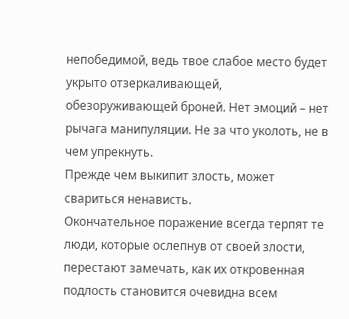непобедимой, ведь твое слабое место будет укрыто отзеркаливающей, обезоруживающей броней. Нет эмоций – нет рычага манипуляции. Не за что уколоть, не в чем упрекнуть.
Прежде чем выкипит злость, может свариться ненависть.
Окончательное поражение всегда терпят те люди, которые ослепнув от своей злости, перестают замечать, как их откровенная подлость становится очевидна всем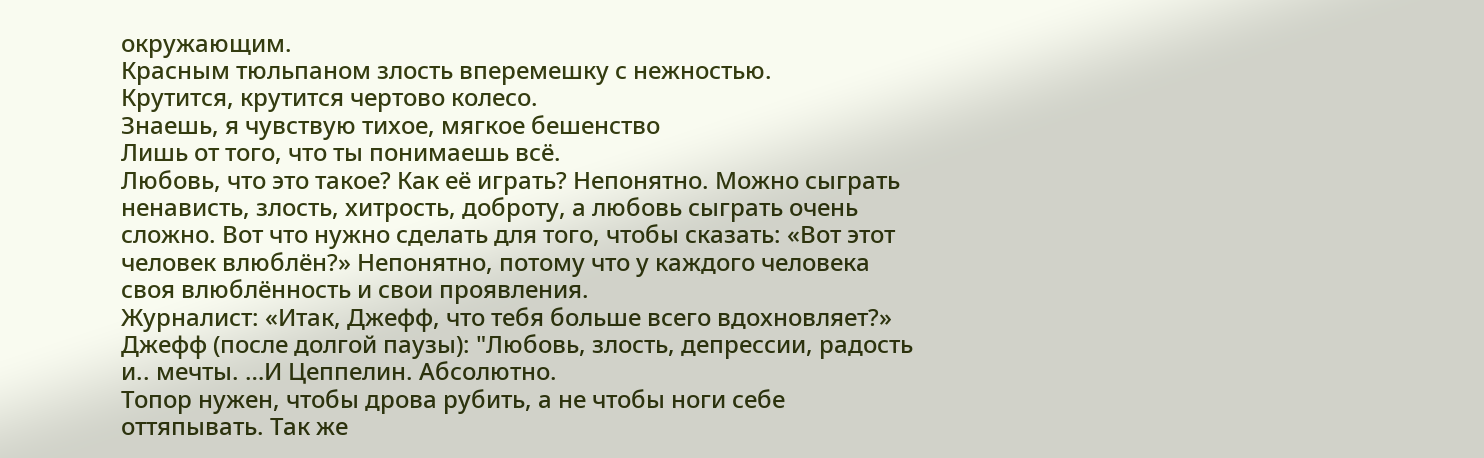окружающим.
Красным тюльпаном злость вперемешку с нежностью.
Крутится, крутится чертово колесо.
Знаешь, я чувствую тихое, мягкое бешенство
Лишь от того, что ты понимаешь всё.
Любовь, что это такое? Как её играть? Непонятно. Можно сыграть ненависть, злость, хитрость, доброту, а любовь сыграть очень сложно. Вот что нужно сделать для того, чтобы сказать: «Вот этот человек влюблён?» Непонятно, потому что у каждого человека своя влюблённость и свои проявления.
Журналист: «Итак, Джефф, что тебя больше всего вдохновляет?» Джефф (после долгой паузы): "Любовь, злость, депрессии, радость и.. мечты. …И Цеппелин. Абсолютно.
Топор нужен, чтобы дрова рубить, а не чтобы ноги себе оттяпывать. Так же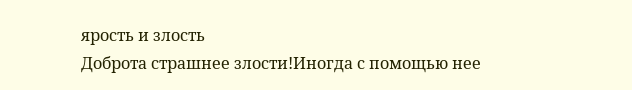ярость и злость
Доброта страшнее злости!Иногда с помощью нее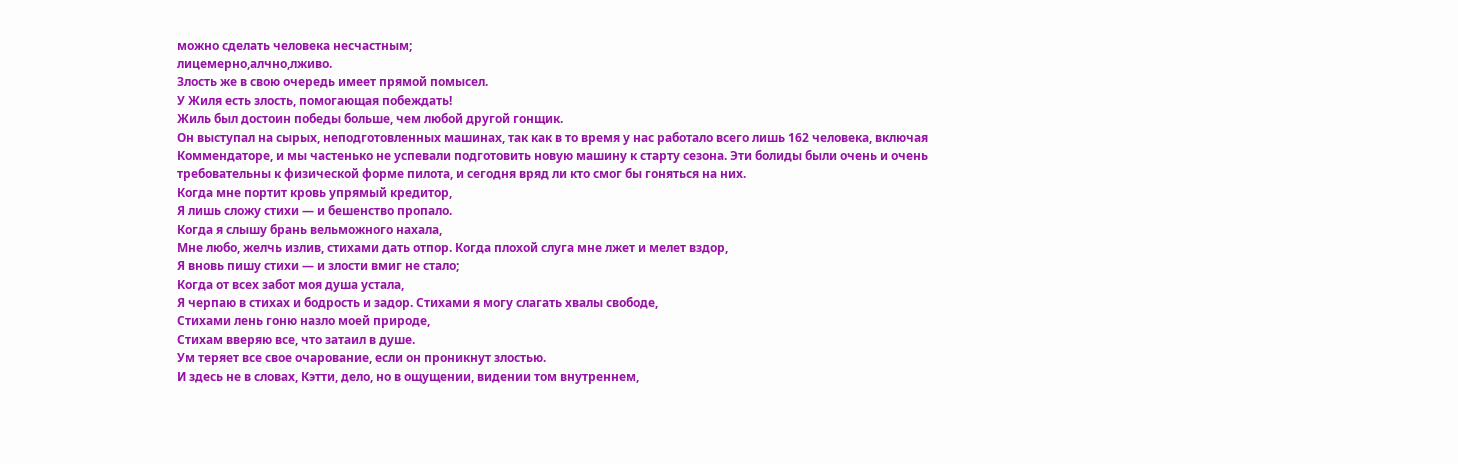можно сделать человека несчастным;
лицемерно,алчно,лживо.
Злость же в свою очередь имеет прямой помысел.
У Жиля есть злость, помогающая побеждать!
Жиль был достоин победы больше, чем любой другой гонщик.
Он выступал на сырых, неподготовленных машинах, так как в то время у нас работало всего лишь 162 человека, включая Коммендаторе, и мы частенько не успевали подготовить новую машину к старту сезона. Эти болиды были очень и очень требовательны к физической форме пилота, и сегодня вряд ли кто смог бы гоняться на них.
Когда мне портит кровь упрямый кредитор,
Я лишь сложу стихи — и бешенство пропало.
Когда я слышу брань вельможного нахала,
Мне любо, желчь излив, стихами дать отпор. Когда плохой слуга мне лжет и мелет вздор,
Я вновь пишу стихи — и злости вмиг не стало;
Когда от всех забот моя душа устала,
Я черпаю в стихах и бодрость и задор. Стихами я могу слагать хвалы свободе,
Стихами лень гоню назло моей природе,
Стихам вверяю все, что затаил в душе.
Ум теряет все свое очарование, если он проникнут злостью.
И здесь не в словах, Кэтти, дело, но в ощущении, видении том внутреннем,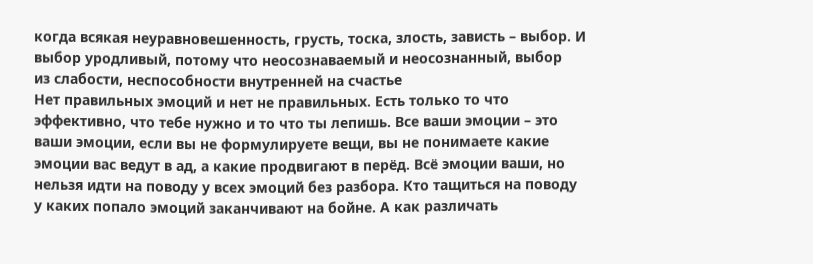когда всякая неуравновешенность, грусть, тоска, злость, зависть – выбор. И выбор уродливый, потому что неосознаваемый и неосознанный, выбор
из слабости, неспособности внутренней на счастье
Нет правильных эмоций и нет не правильных. Есть только то что эффективно, что тебе нужно и то что ты лепишь. Все ваши эмоции – это ваши эмоции, если вы не формулируете вещи, вы не понимаете какие эмоции вас ведут в ад, а какие продвигают в перёд. Всё эмоции ваши, но нельзя идти на поводу у всех эмоций без разбора. Кто тащиться на поводу у каких попало эмоций заканчивают на бойне. А как различать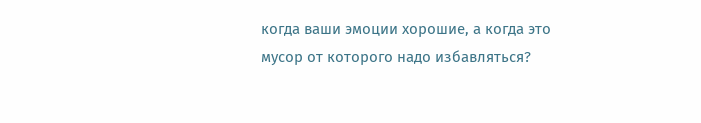когда ваши эмоции хорошие, а когда это мусор от которого надо избавляться?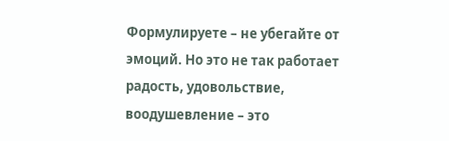Формулируете – не убегайте от эмоций. Но это не так работает радость, удовольствие, воодушевление – это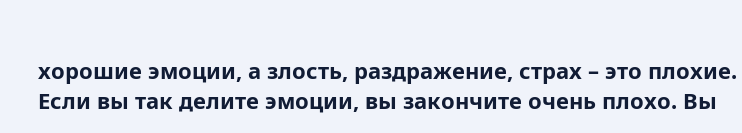хорошие эмоции, а злость, раздражение, страх – это плохие. Если вы так делите эмоции, вы закончите очень плохо. Вы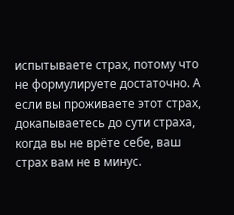испытываете страх, потому что не формулируете достаточно. А если вы проживаете этот страх, докапываетесь до сути страха, когда вы не врёте себе, ваш страх вам не в минус.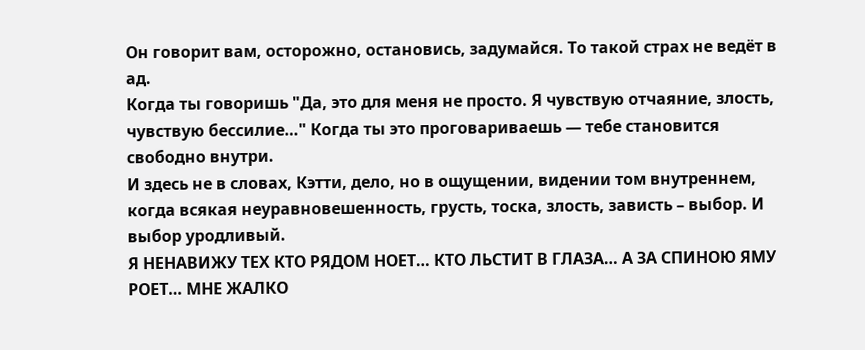Он говорит вам, осторожно, остановись, задумайся. То такой страх не ведёт в ад.
Когда ты говоришь "Да, это для меня не просто. Я чувствую отчаяние, злость, чувствую бессилие…" Когда ты это проговариваешь — тебе становится свободно внутри.
И здесь не в словах, Кэтти, дело, но в ощущении, видении том внутреннем, когда всякая неуравновешенность, грусть, тоска, злость, зависть – выбор. И выбор уродливый.
Я НЕНАВИЖУ ТЕХ КТО РЯДОМ НОЕТ… КТО ЛЬСТИТ В ГЛАЗА… А ЗА СПИНОЮ ЯМУ РОЕТ… МНЕ ЖАЛКО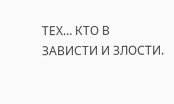ТЕХ… КТО В ЗАВИСТИ И ЗЛОСТИ.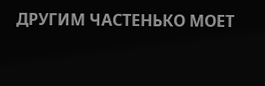ДРУГИМ ЧАСТЕНЬКО МОЕТ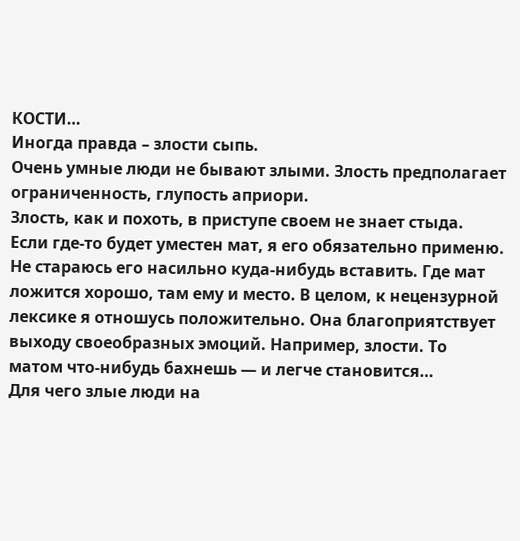КОСТИ…
Иногда правда – злости сыпь.
Очень умные люди не бывают злыми. Злость предполагает ограниченность, глупость априори.
Злость, как и похоть, в приступе своем не знает стыда.
Если где-то будет уместен мат, я его обязательно применю. Не стараюсь его насильно куда-нибудь вставить. Где мат ложится хорошо, там ему и место. В целом, к нецензурной лексике я отношусь положительно. Она благоприятствует выходу своеобразных эмоций. Например, злости. То матом что-нибудь бахнешь — и легче становится…
Для чего злые люди на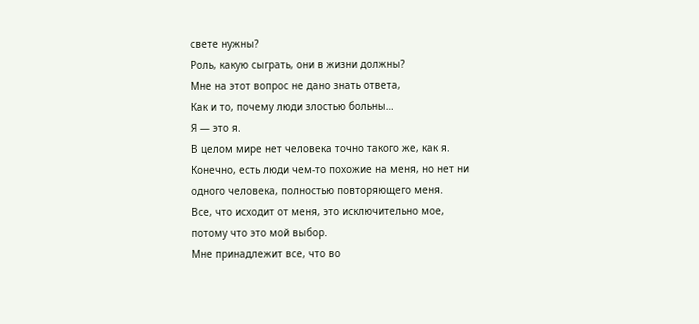свете нужны?
Роль, какую сыграть, они в жизни должны?
Мне на этот вопрос не дано знать ответа,
Как и то, почему люди злостью больны…
Я — это я.
В целом мире нет человека точно такого же, как я.
Конечно, есть люди чем-то похожие на меня, но нет ни одного человека, полностью повторяющего меня.
Все, что исходит от меня, это исключительно мое, потому что это мой выбор.
Мне принадлежит все, что во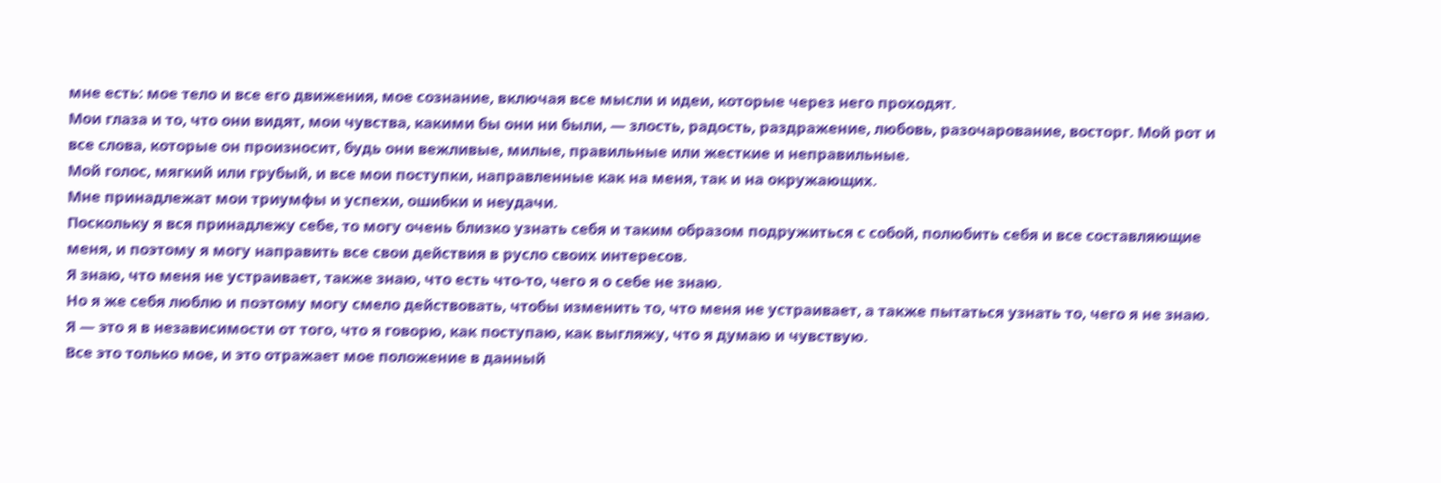мне есть: мое тело и все его движения, мое сознание, включая все мысли и идеи, которые через него проходят.
Мои глаза и то, что они видят, мои чувства, какими бы они ни были, — злость, радость, раздражение, любовь, разочарование, восторг. Мой рот и все слова, которые он произносит, будь они вежливые, милые, правильные или жесткие и неправильные.
Мой голос, мягкий или грубый, и все мои поступки, направленные как на меня, так и на окружающих.
Мне принадлежат мои триумфы и успехи, ошибки и неудачи.
Поскольку я вся принадлежу себе, то могу очень близко узнать себя и таким образом подружиться с собой, полюбить себя и все составляющие меня, и поэтому я могу направить все свои действия в русло своих интересов.
Я знаю, что меня не устраивает, также знаю, что есть что-то, чего я о себе не знаю.
Но я же себя люблю и поэтому могу смело действовать, чтобы изменить то, что меня не устраивает, а также пытаться узнать то, чего я не знаю.
Я — это я в независимости от того, что я говорю, как поступаю, как выгляжу, что я думаю и чувствую.
Все это только мое, и это отражает мое положение в данный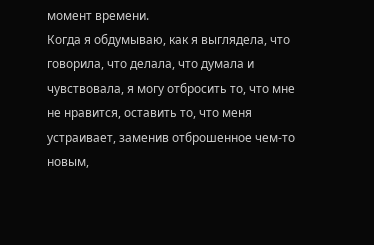момент времени.
Когда я обдумываю, как я выглядела, что говорила, что делала, что думала и чувствовала, я могу отбросить то, что мне не нравится, оставить то, что меня устраивает, заменив отброшенное чем-то новым,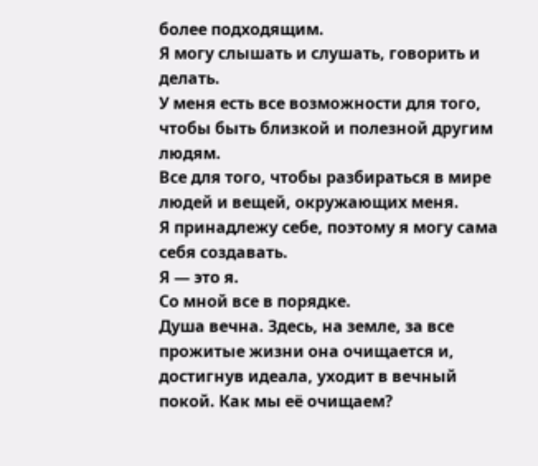более подходящим.
Я могу слышать и слушать, говорить и делать.
У меня есть все возможности для того, чтобы быть близкой и полезной другим людям.
Все для того, чтобы разбираться в мире людей и вещей, окружающих меня.
Я принадлежу себе, поэтому я могу сама себя создавать.
Я — это я.
Со мной все в порядке.
Душа вечна. Здесь, на земле, за все прожитые жизни она очищается и, достигнув идеала, уходит в вечный покой. Как мы её очищаем?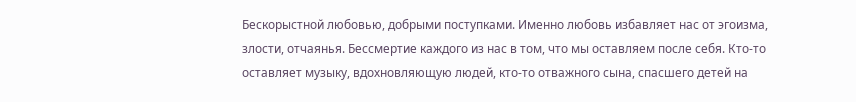Бескорыстной любовью, добрыми поступками. Именно любовь избавляет нас от эгоизма, злости, отчаянья. Бессмертие каждого из нас в том, что мы оставляем после себя. Кто-то оставляет музыку, вдохновляющую людей, кто-то отважного сына, спасшего детей на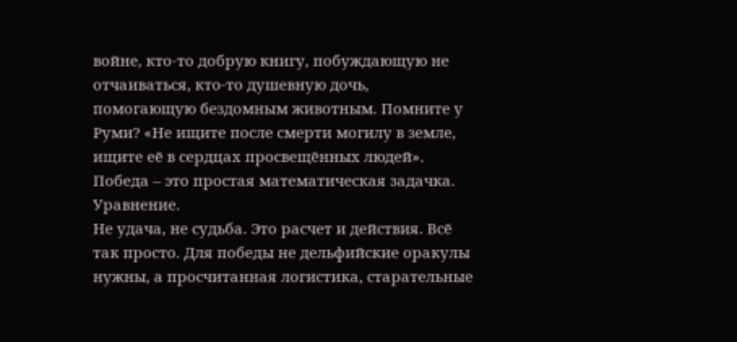войне, кто-то добрую книгу, побуждающую не отчаиваться, кто-то душевную дочь, помогающую бездомным животным. Помните у Руми? «Не ищите после смерти могилу в земле, ищите её в сердцах просвещённых людей».
Победа – это простая математическая задачка. Уравнение.
Не удача, не судьба. Это расчет и действия. Всё так просто. Для победы не дельфийские оракулы нужны, а просчитанная логистика, старательные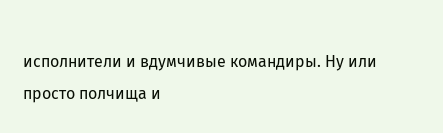исполнители и вдумчивые командиры. Ну или просто полчища и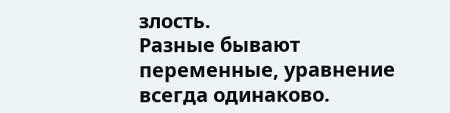злость.
Разные бывают переменные, уравнение всегда одинаково.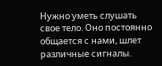Нужно уметь слушать свое тело. Оно постоянно общается с нами, шлет различные сигналы.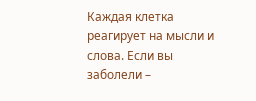Каждая клетка реагирует на мысли и слова. Если вы заболели –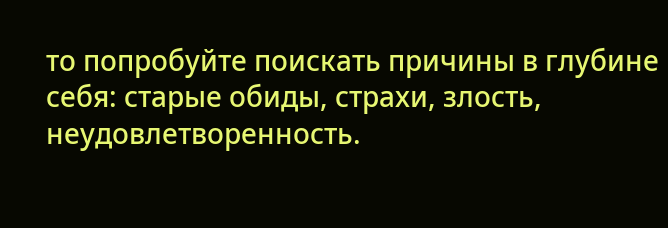то попробуйте поискать причины в глубине себя: старые обиды, страхи, злость, неудовлетворенность.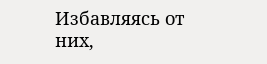Избавляясь от них,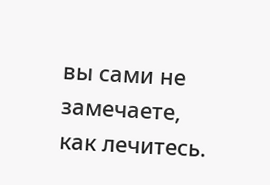вы сами не замечаете, как лечитесь.